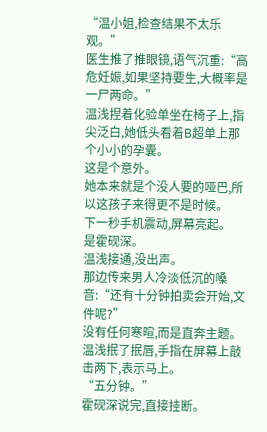“温小姐,检查结果不太乐观。”
医生推了推眼镜,语气沉重:“高危妊娠,如果坚持要生,大概率是一尸两命。”
温浅捏着化验单坐在椅子上,指尖泛白,她低头看着B超单上那个小小的孕囊。
这是个意外。
她本来就是个没人要的哑巴,所以这孩子来得更不是时候。
下一秒手机震动,屏幕亮起。
是霍砚深。
温浅接通,没出声。
那边传来男人冷淡低沉的嗓音:“还有十分钟拍卖会开始,文件呢?”
没有任何寒暄,而是直奔主题。
温浅抿了抿唇,手指在屏幕上敲击两下,表示马上。
“五分钟。”
霍砚深说完,直接挂断。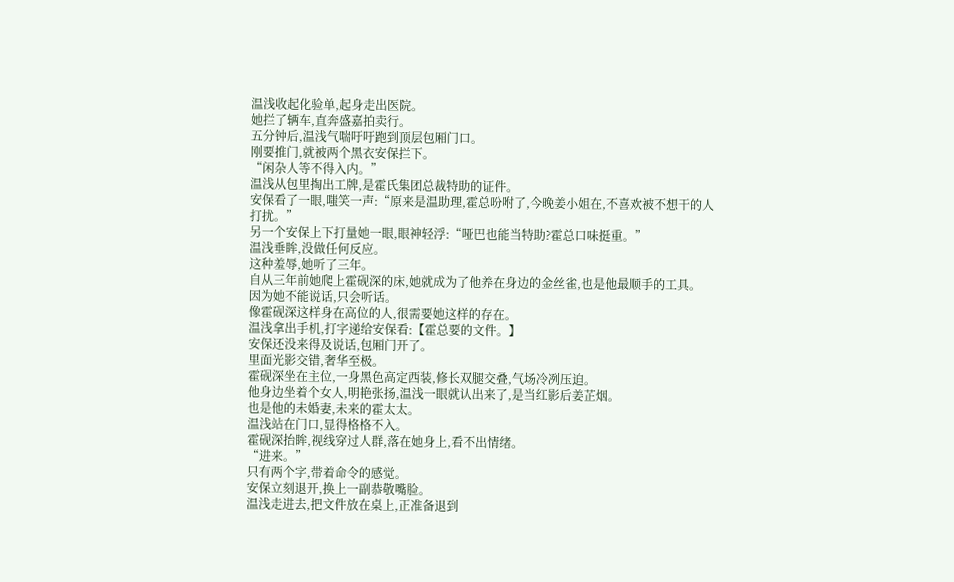温浅收起化验单,起身走出医院。
她拦了辆车,直奔盛嘉拍卖行。
五分钟后,温浅气喘吁吁跑到顶层包厢门口。
刚要推门,就被两个黑衣安保拦下。
“闲杂人等不得入内。”
温浅从包里掏出工牌,是霍氏集团总裁特助的证件。
安保看了一眼,嗤笑一声:“原来是温助理,霍总吩咐了,今晚姜小姐在,不喜欢被不想干的人打扰。”
另一个安保上下打量她一眼,眼神轻浮:“哑巴也能当特助?霍总口味挺重。”
温浅垂眸,没做任何反应。
这种羞辱,她听了三年。
自从三年前她爬上霍砚深的床,她就成为了他养在身边的金丝雀,也是他最顺手的工具。
因为她不能说话,只会听话。
像霍砚深这样身在高位的人,很需要她这样的存在。
温浅拿出手机,打字递给安保看:【霍总要的文件。】
安保还没来得及说话,包厢门开了。
里面光影交错,奢华至极。
霍砚深坐在主位,一身黑色高定西装,修长双腿交叠,气场冷冽压迫。
他身边坐着个女人,明艳张扬,温浅一眼就认出来了,是当红影后姜芷烟。
也是他的未婚妻,未来的霍太太。
温浅站在门口,显得格格不入。
霍砚深抬眸,视线穿过人群,落在她身上,看不出情绪。
“进来。”
只有两个字,带着命令的感觉。
安保立刻退开,换上一副恭敬嘴脸。
温浅走进去,把文件放在桌上,正准备退到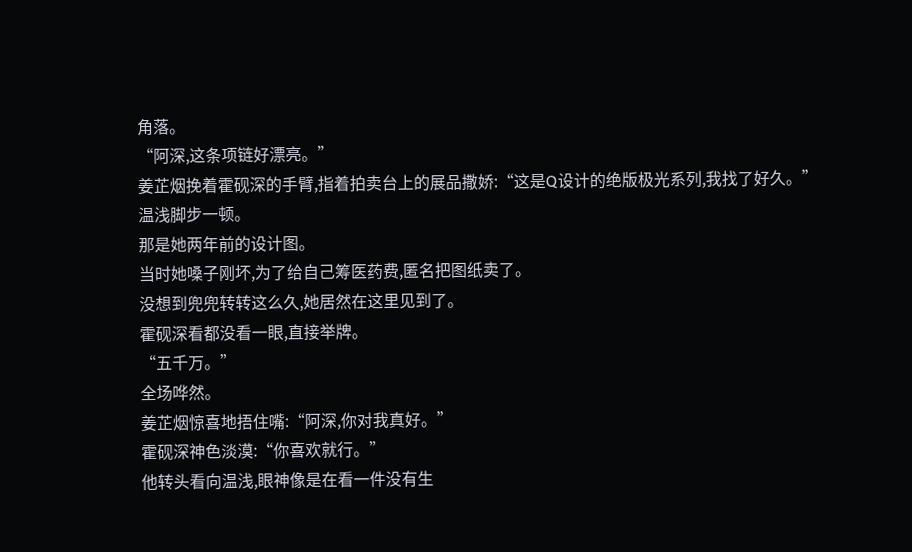角落。
“阿深,这条项链好漂亮。”
姜芷烟挽着霍砚深的手臂,指着拍卖台上的展品撒娇:“这是Q设计的绝版极光系列,我找了好久。”
温浅脚步一顿。
那是她两年前的设计图。
当时她嗓子刚坏,为了给自己筹医药费,匿名把图纸卖了。
没想到兜兜转转这么久,她居然在这里见到了。
霍砚深看都没看一眼,直接举牌。
“五千万。”
全场哗然。
姜芷烟惊喜地捂住嘴:“阿深,你对我真好。”
霍砚深神色淡漠:“你喜欢就行。”
他转头看向温浅,眼神像是在看一件没有生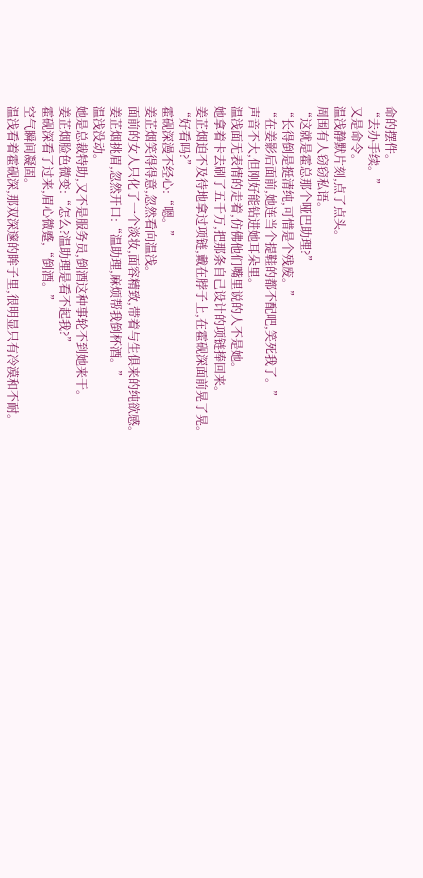命的摆件。
“去办手续。”
又是命令。
温浅静默片刻,点了点头。
周围有人窃窃私语。
“这就是霍总那个哑巴助理?”
“长得倒是挺清纯,可惜是个残废。”
“在姜影后面前,她连当个提鞋的都不配吧,笑死我了。”
声音不大,但刚好能钻进她耳朵里。
温浅面无表情的走着,仿佛他们嘴里说的人不是她。
她拿着卡去刷了五千万,把那条自己设计的项链捧回来。
姜芷烟迫不及待地拿过项链,戴在脖子上,在霍砚深面前晃了晃。
“好看吗?”
霍砚深漫不经心:“嗯。”
姜芷烟笑得得意,忽然看向温浅。
面前的女人只化了一个淡妆,面容精致,带着与生俱来的纯欲感。
姜芷烟挑眉,忽然开口:“温助理,麻烦帮我倒杯酒。”
温浅没动。
她是总裁特助,又不是服务员,倒酒这种事轮不到她来干。
姜芷烟脸色微变:“怎么?温助理是看不起我?”
霍砚深看了过来,眉心微蹙,“倒酒。”
空气瞬间凝固。
温浅看着霍砚深,那双深邃的眸子里,很明显只有冷漠和不耐。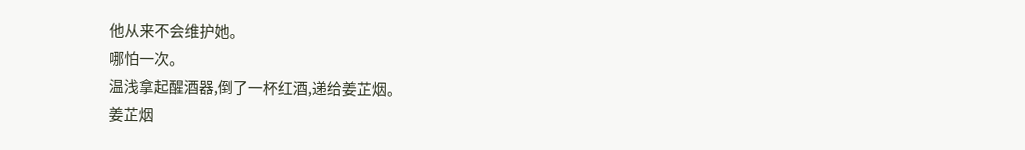他从来不会维护她。
哪怕一次。
温浅拿起醒酒器,倒了一杯红酒,递给姜芷烟。
姜芷烟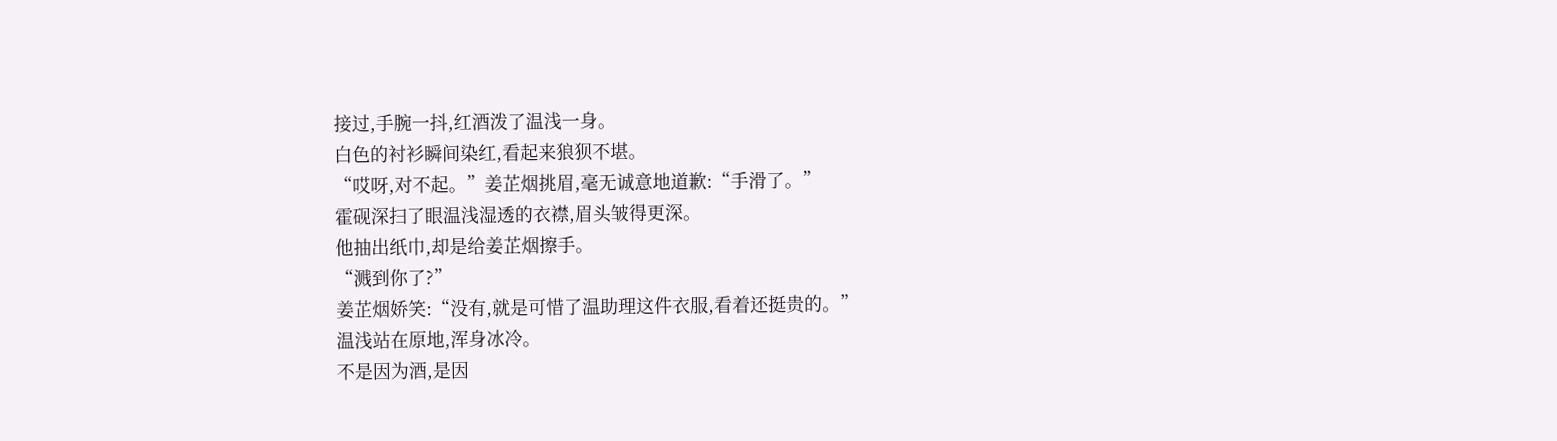接过,手腕一抖,红酒泼了温浅一身。
白色的衬衫瞬间染红,看起来狼狈不堪。
“哎呀,对不起。”姜芷烟挑眉,毫无诚意地道歉:“手滑了。”
霍砚深扫了眼温浅湿透的衣襟,眉头皱得更深。
他抽出纸巾,却是给姜芷烟擦手。
“溅到你了?”
姜芷烟娇笑:“没有,就是可惜了温助理这件衣服,看着还挺贵的。”
温浅站在原地,浑身冰冷。
不是因为酒,是因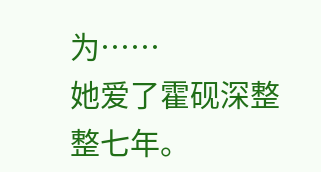为……
她爱了霍砚深整整七年。